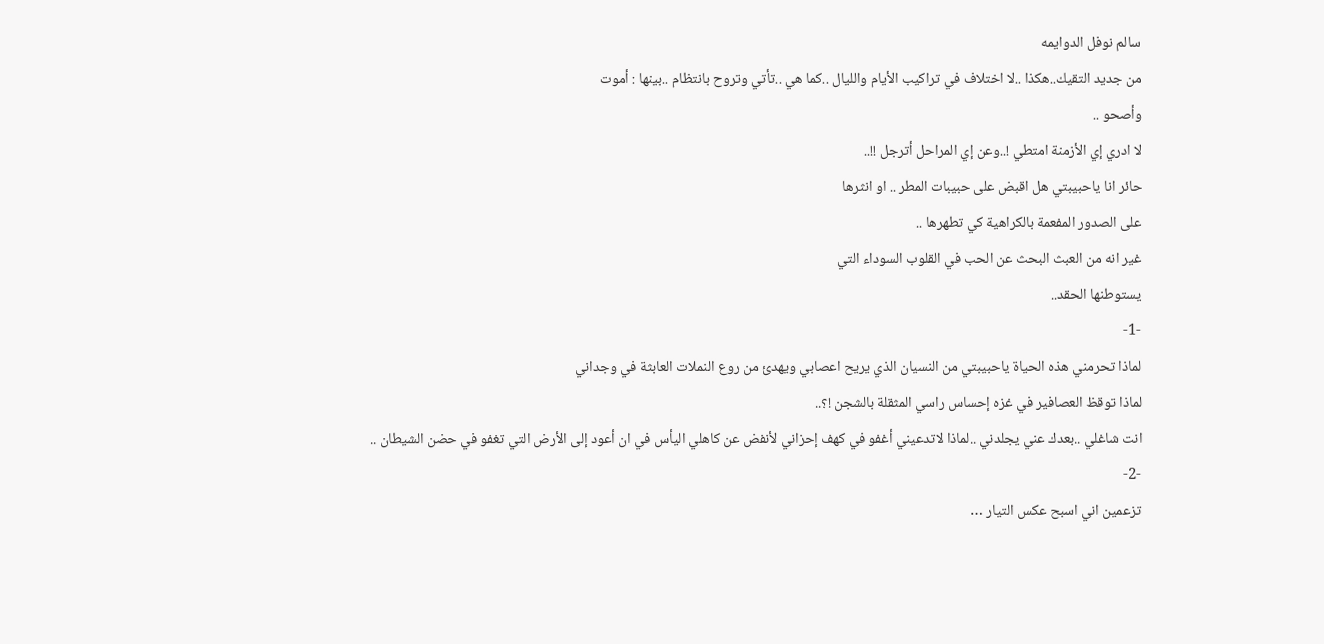سالم نوفل الدوايمه
من جديد التقيك..هكذا ..لا اختلاف في تراكيب الأيام والليال ..كما هي ..تأتي وتروح بانتظام ..بينها : أموت
وأصحو ..
لا ادري إي الأزمنة امتطي !..وعن إي المراحل أترجل !!..
حائر انا ياحبيبتي هل اقبض على حبيبات المطر .. او انثرها
على الصدور المفعمة بالكراهية كي تطهرها ..
غير انه من العبث البحث عن الحب في القلوب السوداء التي
يستوطنها الحقد..
-1-
لماذا تحرمني هذه الحياة ياحبيبتي من النسيان الذي يريح اعصابي ويهدئ من روع النملات العابثة في وجداني
لماذا توقظ العصافير في غزه إحساس راسي المثقلة بالشجن !؟..
انت شاغلي ..بعدك عني يجلدني ..لماذا لاتدعيني أغفو في كهف إحزاني لأنفض عن كاهلي اليأس في ان أعود إلى الأرض التي تغفو في حضن الشيطان ..
-2-
تزعمين اني اسبح عكس التيار …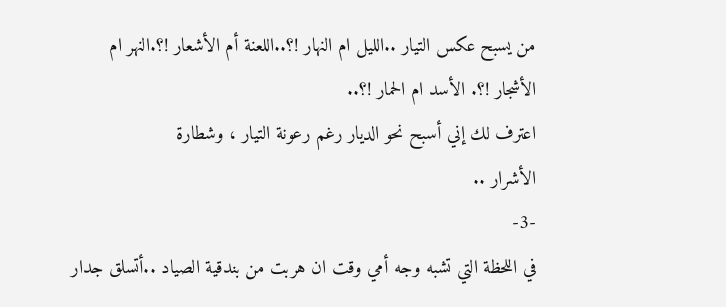من يسبح عكس التيار ..الليل ام النهار !؟..اللعنة أم الأشعار !؟.النهر ام الأشجار !؟. الأسد ام الحمار !؟..
اعترف لك إني أسبح نحو الديار رغم رعونة التيار ، وشطارة
الأشرار ..
-3-
في اللحظة التي تشبه وجه أمي وقت ان هربت من بندقية الصياد ..أتسلق جدار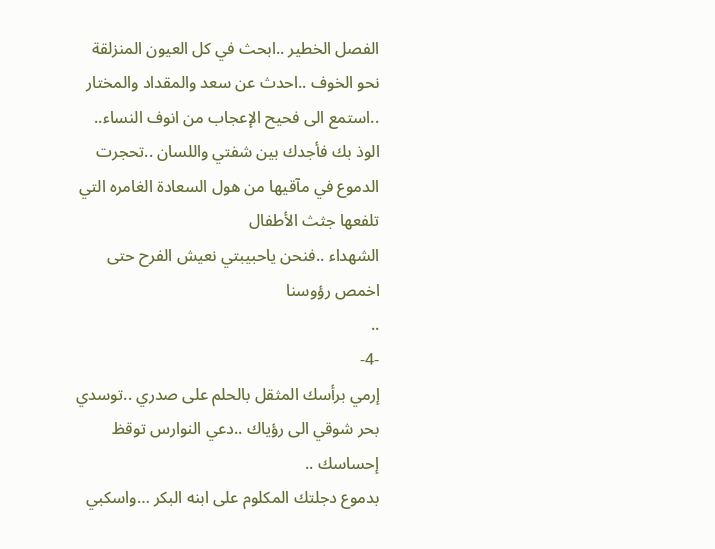الفصل الخطير ..ابحث في كل العيون المنزلقة نحو الخوف ..احدث عن سعد والمقداد والمختار ..استمع الى فحيح الإعجاب من انوف النساء..
الوذ بك فأجدك بين شفتي واللسان ..تحجرت الدموع في مآقيها من هول السعادة الغامره التي تلفعها جثث الأطفال
الشهداء ..فنحن ياحبيبتي نعيش الفرح حتى اخمص رؤوسنا
..
-4-
إرمي برأسك المثقل بالحلم على صدري ..توسدي بحر شوقي الى رؤياك ..دعي النوارس توقظ إحساسك ..
بدموع دجلتك المكلوم على ابنه البكر …واسكبي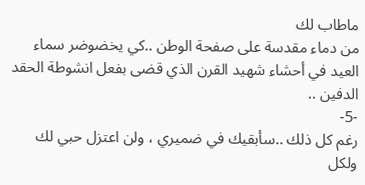ماطاب لك
من دماء مقدسة على صفحة الوطن ..كي يخضوضر سماء
العيد في أحشاء شهيد القرن الذي قضى بفعل انشوطة الحقد الدفين ..
-5-
رغم كل ذلك ..سأبقيك في ضميري ، ولن اعتزل حبي لك ولكل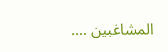المشاغبين ….